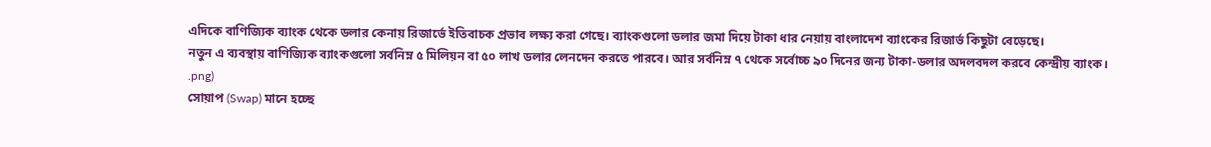এদিকে বাণিজ্যিক ব্যাংক থেকে ডলার কেনায় রিজার্ভে ইতিবাচক প্রভাব লক্ষ্য করা গেছে। ব্যাংকগুলো ডলার জমা দিয়ে টাকা ধার নেয়ায় বাংলাদেশ ব্যাংকের রিজার্ভ কিছুটা বেড়েছে।
নতুন এ ব্যবস্থায় বাণিজ্যিক ব্যাংকগুলো সর্বনিম্ন ৫ মিলিয়ন বা ৫০ লাখ ডলার লেনদেন করতে পারবে। আর সর্বনিম্ন ৭ থেকে সর্বোচ্চ ৯০ দিনের জন্য টাকা-ডলার অদলবদল করবে কেন্দ্রীয় ব্যাংক।
.png)
সোয়াপ (Swap) মানে হচ্ছে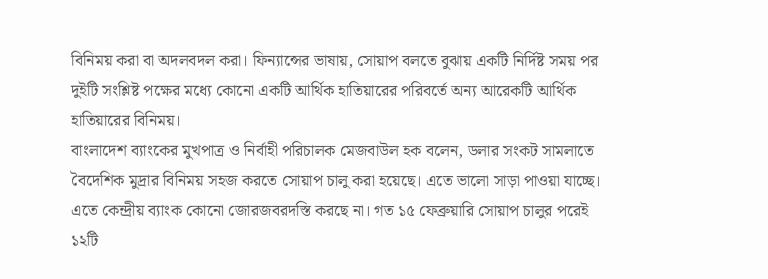বিনিময় করা বা অদলবদল করা। ফিন্যান্সের ভাষায়, সোয়াপ বলতে বুঝায় একটি নির্দিষ্ট সময় পর দুইটি সংশ্লিষ্ট পক্ষের মধ্যে কোনো একটি আর্থিক হাতিয়ারের পরিবর্তে অন্য আরেকটি আর্থিক হাতিয়ারের বিনিময়।
বাংলাদেশ ব্যাংকের মুখপাত্র ও নির্বাহী পরিচালক মেজবাউল হক বলেন, ডলার সংকট সামলাতে বৈদেশিক মুদ্রার বিনিময় সহজ করতে সোয়াপ চালু করা হয়েছে। এতে ভালো সাড়া পাওয়া যাচ্ছে। এতে কেন্দ্রীয় ব্যাংক কোনো জোরজবরদস্তি করছে না। গত ১৫ ফেব্রুয়ারি সোয়াপ চালুর পরেই ১২টি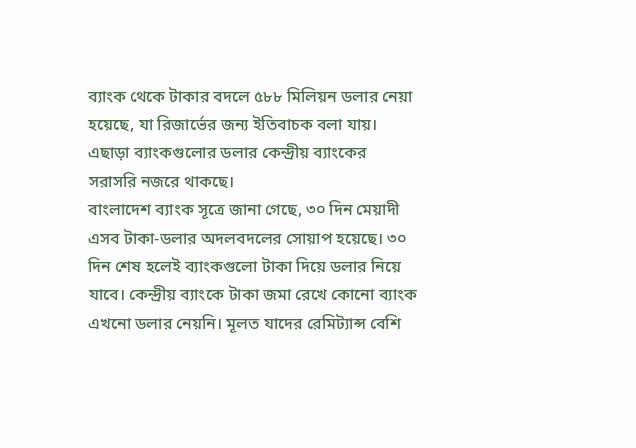ব্যাংক থেকে টাকার বদলে ৫৮৮ মিলিয়ন ডলার নেয়া হয়েছে, যা রিজার্ভের জন্য ইতিবাচক বলা যায়। এছাড়া ব্যাংকগুলোর ডলার কেন্দ্রীয় ব্যাংকের সরাসরি নজরে থাকছে।
বাংলাদেশ ব্যাংক সূত্রে জানা গেছে, ৩০ দিন মেয়াদী এসব টাকা-ডলার অদলবদলের সোয়াপ হয়েছে। ৩০ দিন শেষ হলেই ব্যাংকগুলো টাকা দিয়ে ডলার নিয়ে যাবে। কেন্দ্রীয় ব্যাংকে টাকা জমা রেখে কোনো ব্যাংক এখনো ডলার নেয়নি। মূলত যাদের রেমিট্যান্স বেশি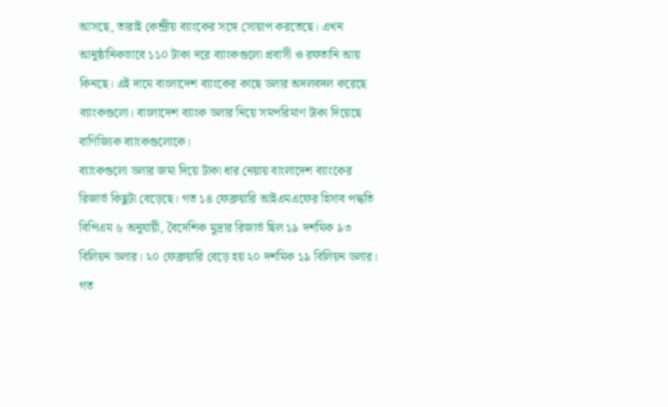আসছে, তারাই কেন্দ্রীয় ব্যাংকের সঙ্গে সোয়াপ করতেছে। এখন আনুষ্ঠানিকভাবে ১১০ টাকা দরে ব্যাংকগুলো প্রবাসী ও রফতানি আয় কিনছে। এই দামে বাংলাদেশ ব্যাংকের কাছে ডলার অদলবদল করেছে ব্যাংকগুলো। বাংলাদেশ ব্যাংক ডলার নিয়ে সমপরিমাণ টাকা দিয়েছে বাণিজ্যিক ব্যাংকগুলোকে।
ব্যাংকগুলো ডলার জমা দিয়ে টাকা ধার নেয়ায় বাংলাদেশ ব্যাংকের রিজার্ভ কিছুটা বেড়েছে। গত ১৪ ফেব্রুয়ারি আইএমএফের হিসাব পদ্ধতি বিপিএম ৬ অনুযায়ী, বৈদেশিক মুদ্রার রিজার্ভ ছিল ১৯ দশমিক ৯৩ বিলিয়ন ডলার। ২০ ফেব্রুয়ারি বেড়ে হয় ২০ দশমিক ১৯ বিলিয়ন ডলার। গত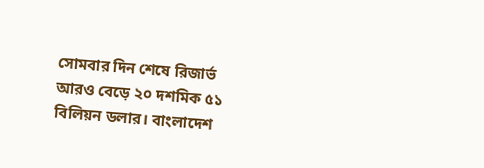সোমবার দিন শেষে রিজার্ভ আরও বেড়ে ২০ দশমিক ৫১ বিলিয়ন ডলার। বাংলাদেশ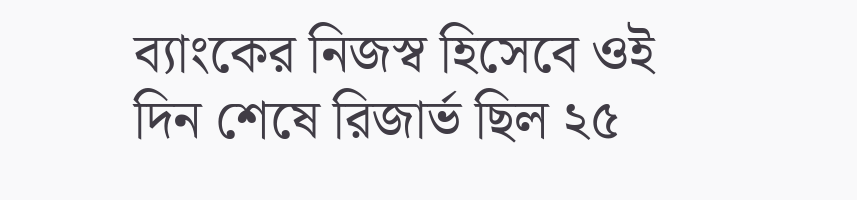ব্যাংকের নিজস্ব হিসেবে ওই দিন শেষে রিজার্ভ ছিল ২৫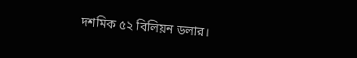দশমিক ৫২ বিলিয়ন ডলার।